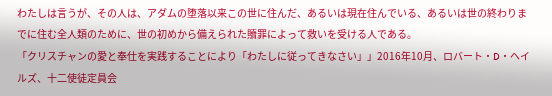わたしは言うが、その人は、アダムの堕落以来この世に住んだ、あるいは現在住んでいる、あるいは世の終わりまでに住む全人類のために、世の初めから備えられた贖罪によって救いを受ける人である。
「クリスチャンの愛と奉仕を実践することにより「わたしに従ってきなさい」」2016年10月、ロバート・D・ヘイルズ、十二使徒定員会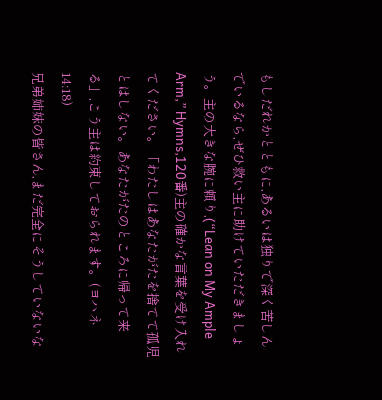もしだれかとともに,あるいは独りで深く苦しんでいるなら,ぜひ救い主に助けていただきましょう。主の大きな腕に頼り,(“Lean on My Ample Arm,” Hymns,120番)主の確かな言葉を受け入れてください。「わたしはあなたがたを捨てて孤児とはしない。あなたがたのところに帰って来る」,こう主は約束しておられます。(ヨハネ14:18)
兄弟姉妹の皆さん,まだ完全にそうしていないな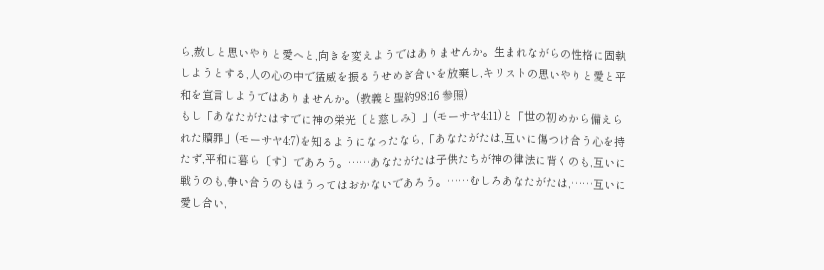ら,赦しと思いやりと愛へと,向きを変えようではありませんか。生まれながらの性格に固執しようとする,人の心の中で猛威を振るうせめぎ合いを放棄し,キリストの思いやりと愛と平和を宣言しようではありませんか。(教義と聖約98:16 参照)
もし「あなたがたはすでに神の栄光〔と慈しみ〕」(モーサヤ4:11)と「世の初めから備えられた贖罪」(モーサヤ4:7)を知るようになったなら,「あなたがたは,互いに傷つけ合う心を持たず,平和に暮ら〔す〕であろう。……あなたがたは子供たちが神の律法に背くのも,互いに戦うのも,争い合うのもほうってはおかないであろう。……むしろあなたがたは,……互いに愛し合い,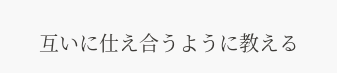互いに仕え合うように教える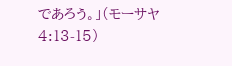であろう。」(モーサヤ4:13-15)